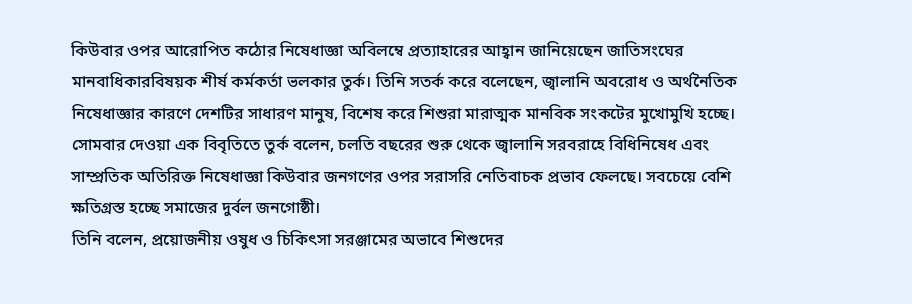কিউবার ওপর আরোপিত কঠোর নিষেধাজ্ঞা অবিলম্বে প্রত্যাহারের আহ্বান জানিয়েছেন জাতিসংঘের মানবাধিকারবিষয়ক শীর্ষ কর্মকর্তা ভলকার তুর্ক। তিনি সতর্ক করে বলেছেন, জ্বালানি অবরোধ ও অর্থনৈতিক নিষেধাজ্ঞার কারণে দেশটির সাধারণ মানুষ, বিশেষ করে শিশুরা মারাত্মক মানবিক সংকটের মুখোমুখি হচ্ছে।
সোমবার দেওয়া এক বিবৃতিতে তুর্ক বলেন, চলতি বছরের শুরু থেকে জ্বালানি সরবরাহে বিধিনিষেধ এবং সাম্প্রতিক অতিরিক্ত নিষেধাজ্ঞা কিউবার জনগণের ওপর সরাসরি নেতিবাচক প্রভাব ফেলছে। সবচেয়ে বেশি ক্ষতিগ্রস্ত হচ্ছে সমাজের দুর্বল জনগোষ্ঠী।
তিনি বলেন, প্রয়োজনীয় ওষুধ ও চিকিৎসা সরঞ্জামের অভাবে শিশুদের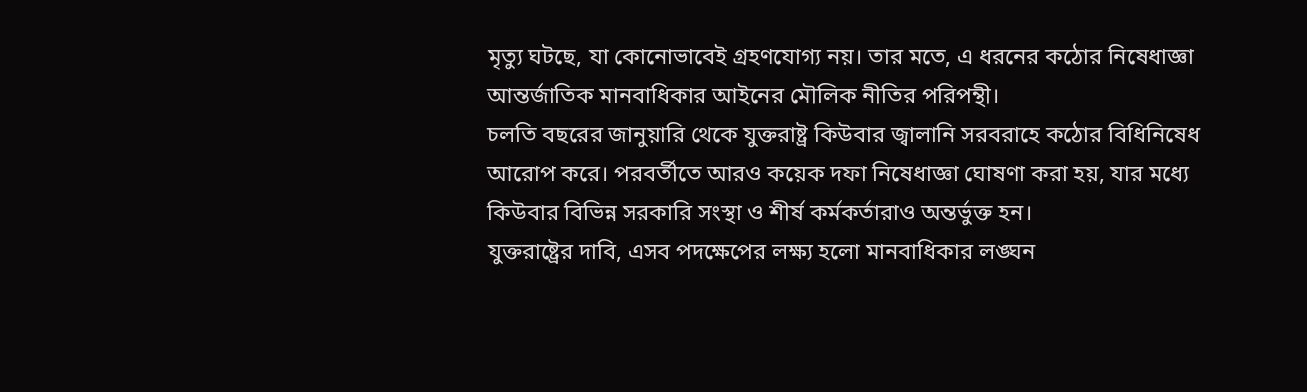মৃত্যু ঘটছে, যা কোনোভাবেই গ্রহণযোগ্য নয়। তার মতে, এ ধরনের কঠোর নিষেধাজ্ঞা আন্তর্জাতিক মানবাধিকার আইনের মৌলিক নীতির পরিপন্থী।
চলতি বছরের জানুয়ারি থেকে যুক্তরাষ্ট্র কিউবার জ্বালানি সরবরাহে কঠোর বিধিনিষেধ আরোপ করে। পরবর্তীতে আরও কয়েক দফা নিষেধাজ্ঞা ঘোষণা করা হয়, যার মধ্যে কিউবার বিভিন্ন সরকারি সংস্থা ও শীর্ষ কর্মকর্তারাও অন্তর্ভুক্ত হন।
যুক্তরাষ্ট্রের দাবি, এসব পদক্ষেপের লক্ষ্য হলো মানবাধিকার লঙ্ঘন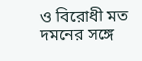ও বিরোধী মত দমনের সঙ্গে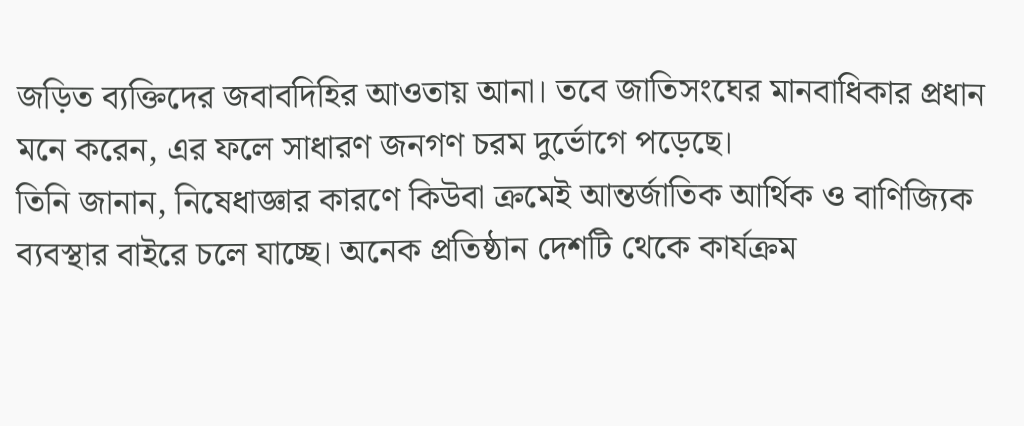জড়িত ব্যক্তিদের জবাবদিহির আওতায় আনা। তবে জাতিসংঘের মানবাধিকার প্রধান মনে করেন, এর ফলে সাধারণ জনগণ চরম দুর্ভোগে পড়েছে।
তিনি জানান, নিষেধাজ্ঞার কারণে কিউবা ক্রমেই আন্তর্জাতিক আর্থিক ও বাণিজ্যিক ব্যবস্থার বাইরে চলে যাচ্ছে। অনেক প্রতিষ্ঠান দেশটি থেকে কার্যক্রম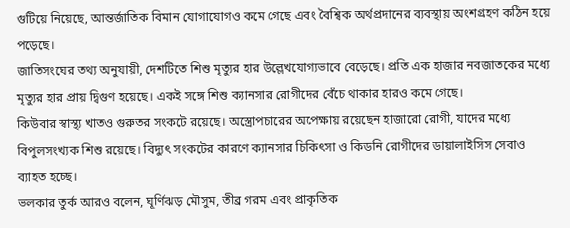গুটিয়ে নিয়েছে, আন্তর্জাতিক বিমান যোগাযোগও কমে গেছে এবং বৈশ্বিক অর্থপ্রদানের ব্যবস্থায় অংশগ্রহণ কঠিন হয়ে পড়েছে।
জাতিসংঘের তথ্য অনুযায়ী, দেশটিতে শিশু মৃত্যুর হার উল্লেখযোগ্যভাবে বেড়েছে। প্রতি এক হাজার নবজাতকের মধ্যে মৃত্যুর হার প্রায় দ্বিগুণ হয়েছে। একই সঙ্গে শিশু ক্যানসার রোগীদের বেঁচে থাকার হারও কমে গেছে।
কিউবার স্বাস্থ্য খাতও গুরুতর সংকটে রয়েছে। অস্ত্রোপচারের অপেক্ষায় রয়েছেন হাজারো রোগী, যাদের মধ্যে বিপুলসংখ্যক শিশু রয়েছে। বিদ্যুৎ সংকটের কারণে ক্যানসার চিকিৎসা ও কিডনি রোগীদের ডায়ালাইসিস সেবাও ব্যাহত হচ্ছে।
ভলকার তুর্ক আরও বলেন, ঘূর্ণিঝড় মৌসুম, তীব্র গরম এবং প্রাকৃতিক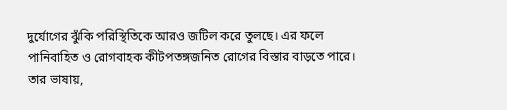দুর্যোগের ঝুঁকি পরিস্থিতিকে আরও জটিল করে তুলছে। এর ফলে পানিবাহিত ও রোগবাহক কীটপতঙ্গজনিত রোগের বিস্তার বাড়তে পারে।
তার ভাষায়,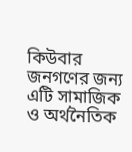কিউবার জনগণের জন্য এটি সামাজিক ও অর্থনৈতিক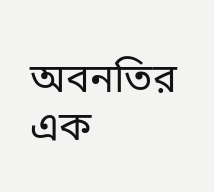অবনতির এক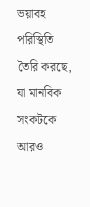ভয়াবহ পরিস্থিতি তৈরি করছে, যা মানবিক সংকটকে আরও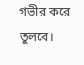গভীর করে তুলবে।